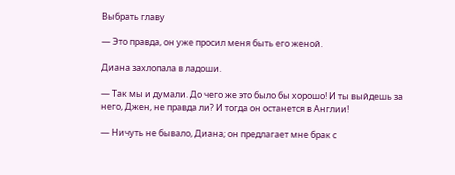Выбрать главу

— Это правда, он уже просил меня быть его женой.

Диана захлопала в ладоши.

— Так мы и думали. До чего же это было бы хорошо! И ты выйдешь за него, Джен, не правда ли? И тогда он останется в Англии!

— Ничуть не бывало, Диана; он предлагает мне брак с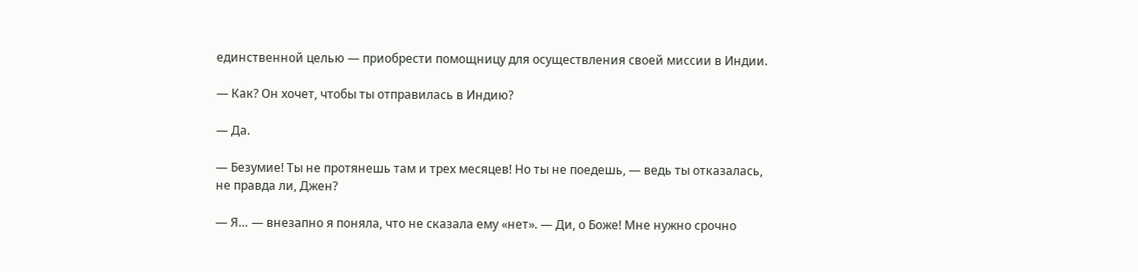единственной целью — приобрести помощницу для осуществления своей миссии в Индии.

— Как? Он хочет, чтобы ты отправилась в Индию?

— Да.

— Безумие! Ты не протянешь там и трех месяцев! Но ты не поедешь, — ведь ты отказалась, не правда ли, Джен?

— Я… — внезапно я поняла, что не сказала ему «нет». — Ди, о Боже! Мне нужно срочно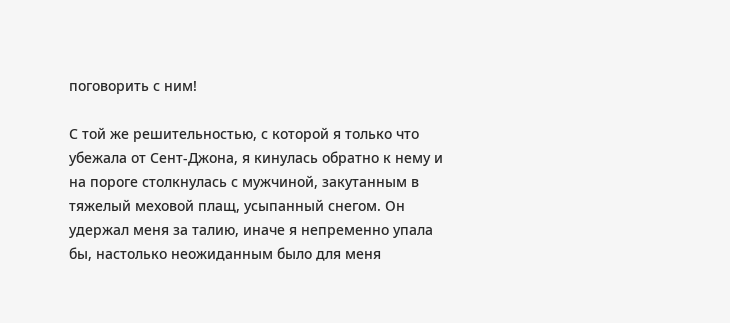поговорить с ним!

С той же решительностью, с которой я только что убежала от Сент-Джона, я кинулась обратно к нему и на пороге столкнулась с мужчиной, закутанным в тяжелый меховой плащ, усыпанный снегом. Он удержал меня за талию, иначе я непременно упала бы, настолько неожиданным было для меня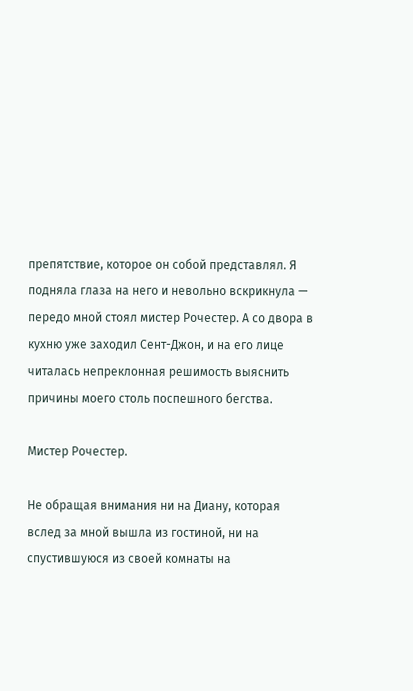препятствие, которое он собой представлял. Я подняла глаза на него и невольно вскрикнула — передо мной стоял мистер Рочестер. А со двора в кухню уже заходил Сент-Джон, и на его лице читалась непреклонная решимость выяснить причины моего столь поспешного бегства.

Мистер Рочестер.

Не обращая внимания ни на Диану, которая вслед за мной вышла из гостиной, ни на спустившуюся из своей комнаты на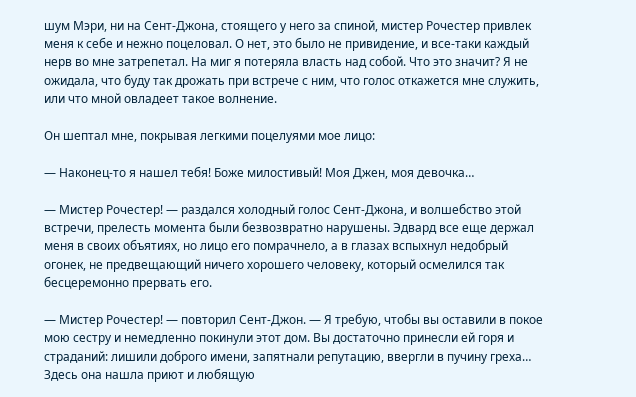шум Мэри, ни на Сент-Джона, стоящего у него за спиной, мистер Рочестер привлек меня к себе и нежно поцеловал. О нет, это было не привидение, и все-таки каждый нерв во мне затрепетал. На миг я потеряла власть над собой. Что это значит? Я не ожидала, что буду так дрожать при встрече с ним, что голос откажется мне служить, или что мной овладеет такое волнение.

Он шептал мне, покрывая легкими поцелуями мое лицо:

— Наконец-то я нашел тебя! Боже милостивый! Моя Джен, моя девочка…

— Мистер Рочестер! — раздался холодный голос Сент-Джона, и волшебство этой встречи, прелесть момента были безвозвратно нарушены. Эдвард все еще держал меня в своих объятиях, но лицо его помрачнело, а в глазах вспыхнул недобрый огонек, не предвещающий ничего хорошего человеку, который осмелился так бесцеремонно прервать его.

— Мистер Рочестер! — повторил Сент-Джон. — Я требую, чтобы вы оставили в покое мою сестру и немедленно покинули этот дом. Вы достаточно принесли ей горя и страданий: лишили доброго имени, запятнали репутацию, ввергли в пучину греха… Здесь она нашла приют и любящую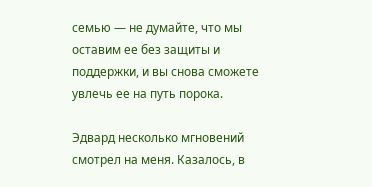семью — не думайте, что мы оставим ее без защиты и поддержки, и вы снова сможете увлечь ее на путь порока.

Эдвард несколько мгновений смотрел на меня. Казалось, в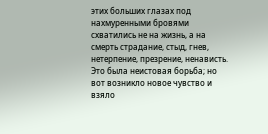этих больших глазах под нахмуренными бровями схватились не на жизнь, а на смерть страдание, стыд, гнев, нетерпение, презрение, ненависть. Это была неистовая борьба; но вот возникло новое чувство и взяло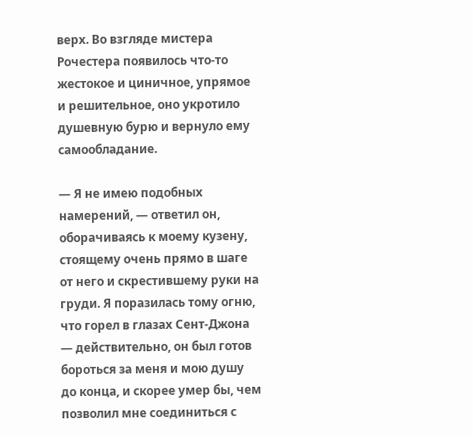верх. Во взгляде мистера Рочестера появилось что-то жестокое и циничное, упрямое и решительное, оно укротило душевную бурю и вернуло ему самообладание.

— Я не имею подобных намерений, — ответил он, оборачиваясь к моему кузену, стоящему очень прямо в шаге от него и скрестившему руки на груди. Я поразилась тому огню, что горел в глазах Сент-Джона — действительно, он был готов бороться за меня и мою душу до конца, и скорее умер бы, чем позволил мне соединиться с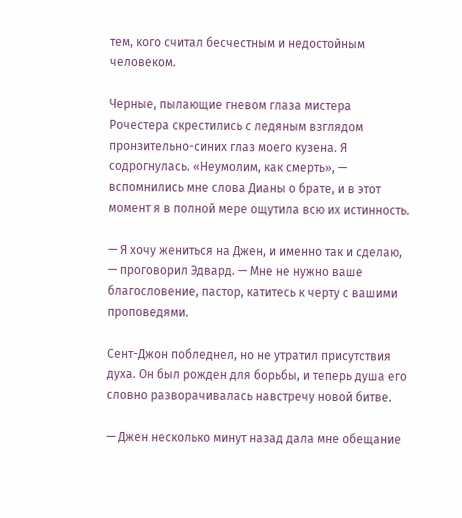тем, кого считал бесчестным и недостойным человеком.

Черные, пылающие гневом глаза мистера Рочестера скрестились с ледяным взглядом пронзительно-синих глаз моего кузена. Я содрогнулась. «Неумолим, как смерть», — вспомнились мне слова Дианы о брате, и в этот момент я в полной мере ощутила всю их истинность.

— Я хочу жениться на Джен, и именно так и сделаю, — проговорил Эдвард. — Мне не нужно ваше благословение, пастор, катитесь к черту с вашими проповедями.

Сент-Джон побледнел, но не утратил присутствия духа. Он был рожден для борьбы, и теперь душа его словно разворачивалась навстречу новой битве.

— Джен несколько минут назад дала мне обещание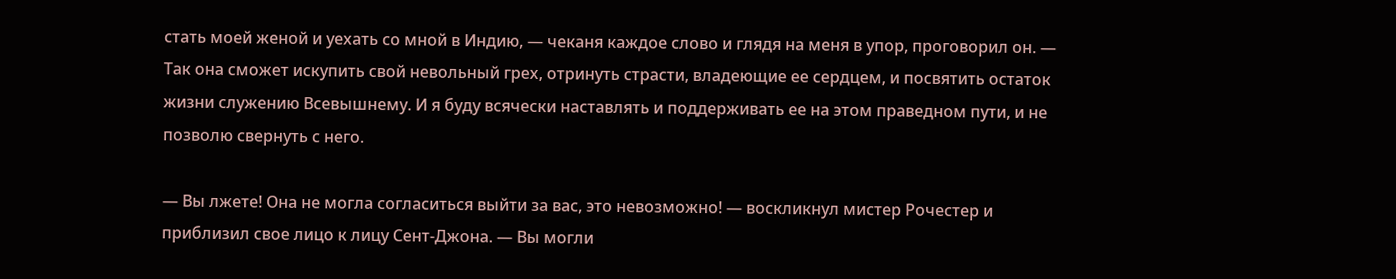стать моей женой и уехать со мной в Индию, — чеканя каждое слово и глядя на меня в упор, проговорил он. — Так она сможет искупить свой невольный грех, отринуть страсти, владеющие ее сердцем, и посвятить остаток жизни служению Всевышнему. И я буду всячески наставлять и поддерживать ее на этом праведном пути, и не позволю свернуть с него.

— Вы лжете! Она не могла согласиться выйти за вас, это невозможно! — воскликнул мистер Рочестер и приблизил свое лицо к лицу Сент-Джона. — Вы могли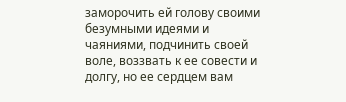заморочить ей голову своими безумными идеями и чаяниями, подчинить своей воле, воззвать к ее совести и долгу, но ее сердцем вам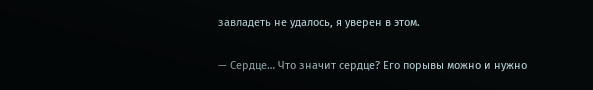завладеть не удалось, я уверен в этом.

— Сердце… Что значит сердце? Его порывы можно и нужно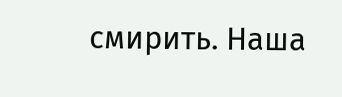смирить. Наша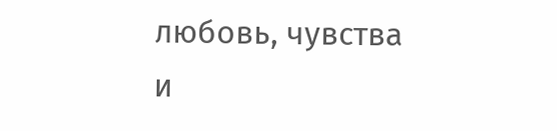любовь, чувства и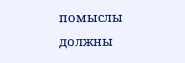помыслы должны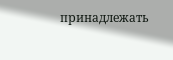принадлежать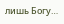лишь Богу…